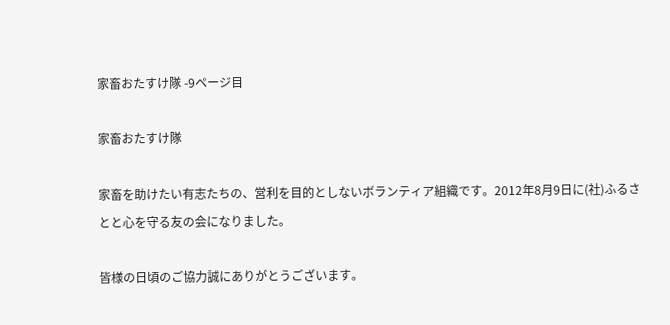家畜おたすけ隊 -9ページ目

家畜おたすけ隊

家畜を助けたい有志たちの、営利を目的としないボランティア組織です。2012年8月9日に(社)ふるさとと心を守る友の会になりました。

皆様の日頃のご協力誠にありがとうございます。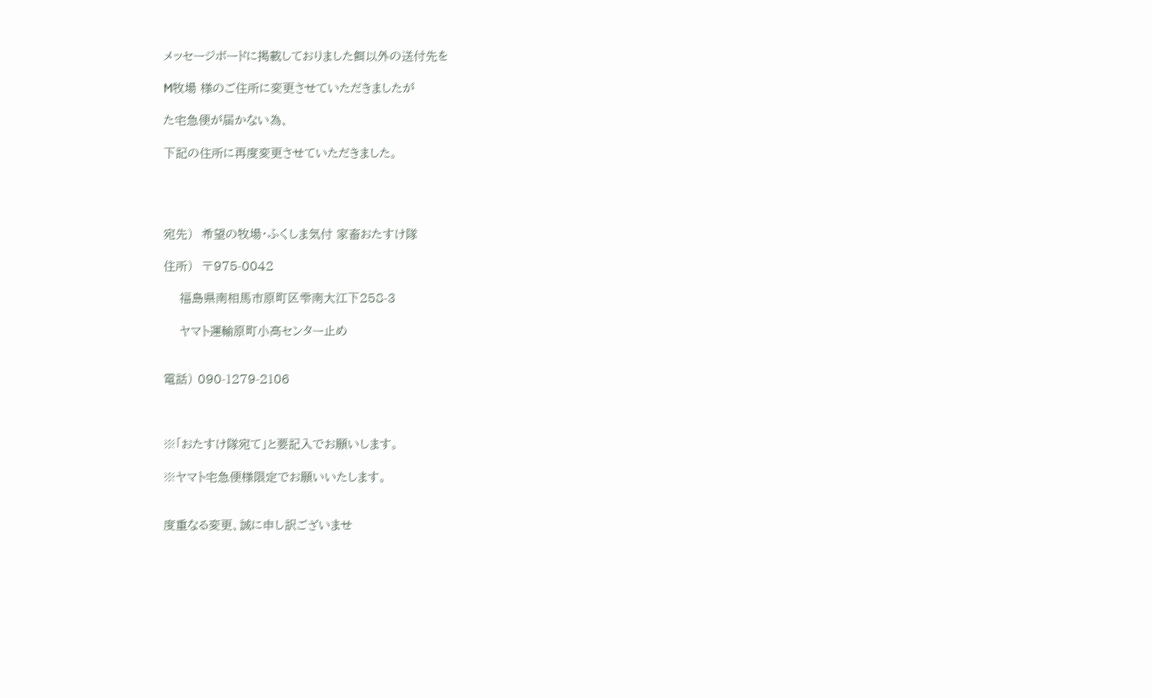メッセージボードに掲載しておりました餌以外の送付先を

M牧場 様のご住所に変更させていただきましたが

た宅急便が届かない為、

下記の住所に再度変更させていただきました。




宛先)  希望の牧場・ふくしま気付 家畜おたすけ隊

住所)  〒975-0042

    福島県南相馬市原町区雫南大江下258-3

    ヤマト運輸原町小高センター止め


電話) 090-1279-2106



※「おたすけ隊宛て」と要記入でお願いします。

※ヤマト宅急便様限定でお願いいたします。


度重なる変更、誠に申し訳ございませ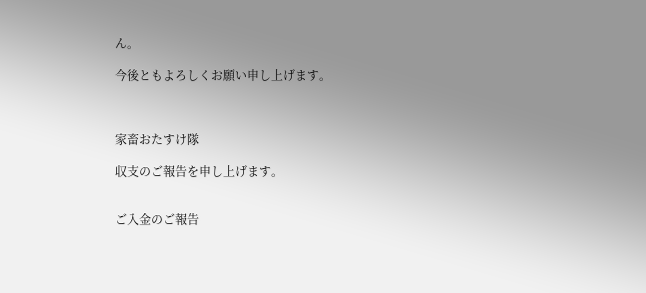ん。

今後ともよろしくお願い申し上げます。



家畜おたすけ隊

収支のご報告を申し上げます。


ご入金のご報告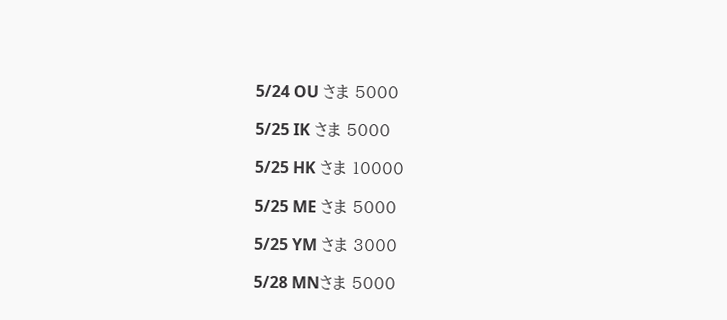5/24 OU さま 5000

5/25 IK さま 5000

5/25 HK さま 10000

5/25 ME さま 5000

5/25 YM さま 3000

5/28 MNさま 5000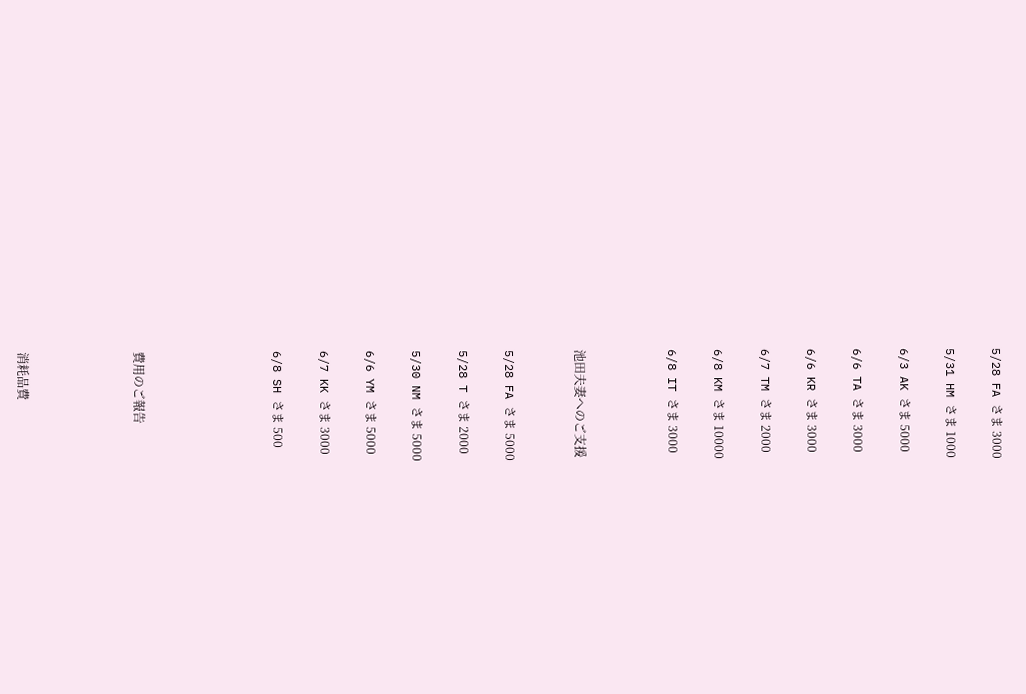5/28 FA さま 3000

5/31 HM さま 1000

6/3 AK さま 5000

6/6 TA さま 3000

6/6 KR さま 3000

6/7 TM さま 2000

6/8 KM さま 10000

6/8 IT さま 3000



池田夫妻へのご支援


5/28 FA さま 5000

5/28 T さま 2000

5/30 NM さま 5000

6/6 YM さま 5000

6/7 KK さま 3000

6/8 SH さま 500





費用のご報告




消耗品費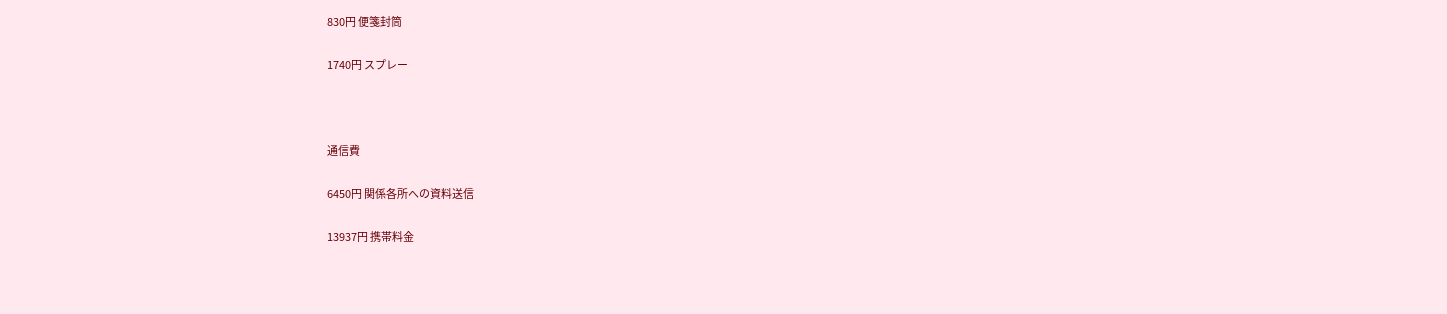830円 便箋封筒

1740円 スプレー



通信費

6450円 関係各所への資料送信

13937円 携帯料金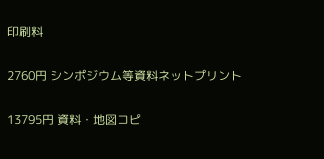印刷料

2760円 シンポジウム等資料ネットプリント

13795円 資料・地図コピ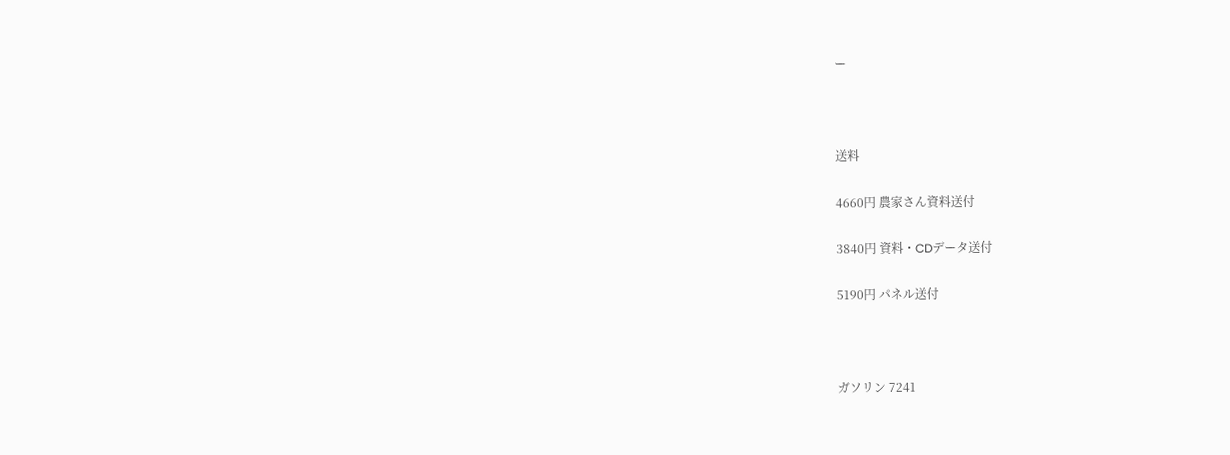ー



送料

4660円 農家さん資料送付

3840円 資料・CDデータ送付

5190円 パネル送付



ガソリン 7241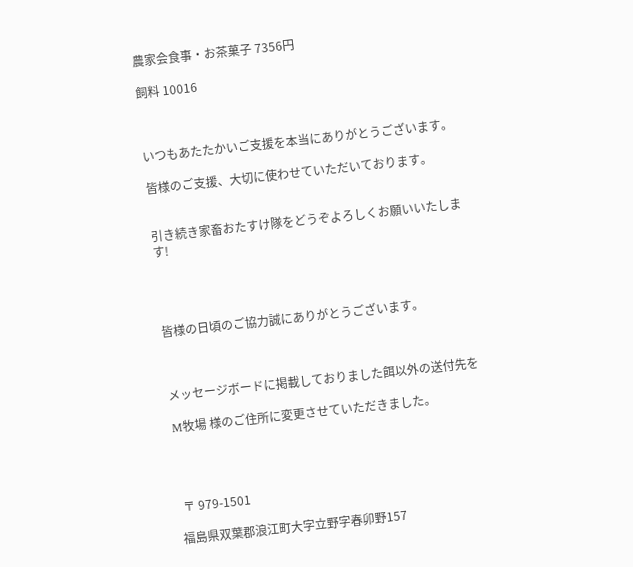農家会食事・お茶菓子 7356円

飼料 10016



いつもあたたかいご支援を本当にありがとうございます。

皆様のご支援、大切に使わせていただいております。


引き続き家畜おたすけ隊をどうぞよろしくお願いいたします!




皆様の日頃のご協力誠にありがとうございます。



メッセージボードに掲載しておりました餌以外の送付先を

M牧場 様のご住所に変更させていただきました。




 〒 979-1501

福島県双葉郡浪江町大字立野字春卯野157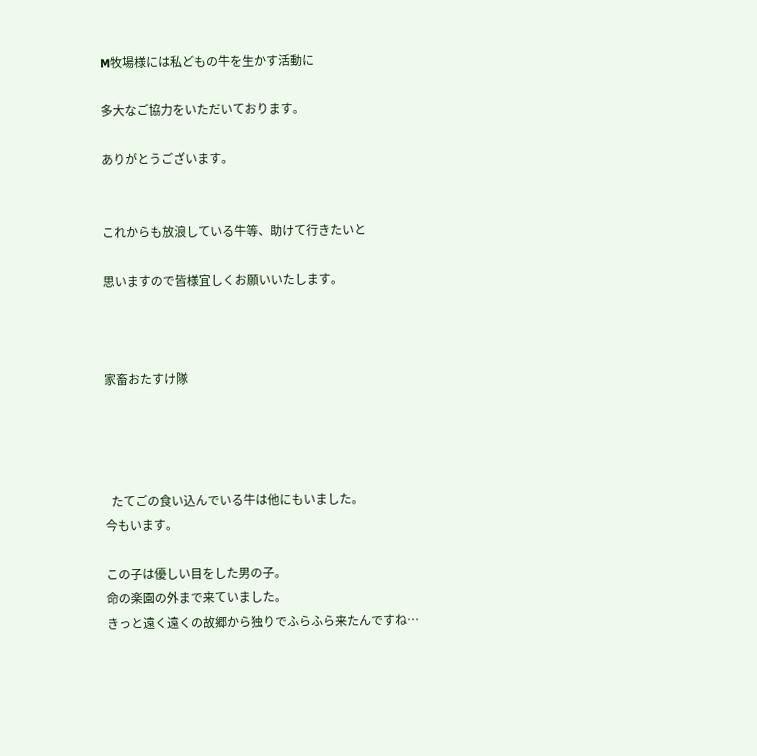M牧場様には私どもの牛を生かす活動に

多大なご協力をいただいております。

ありがとうございます。


これからも放浪している牛等、助けて行きたいと

思いますので皆様宜しくお願いいたします。



家畜おたすけ隊




  たてごの食い込んでいる牛は他にもいました。
今もいます。

この子は優しい目をした男の子。
命の楽園の外まで来ていました。
きっと遠く遠くの故郷から独りでふらふら来たんですね…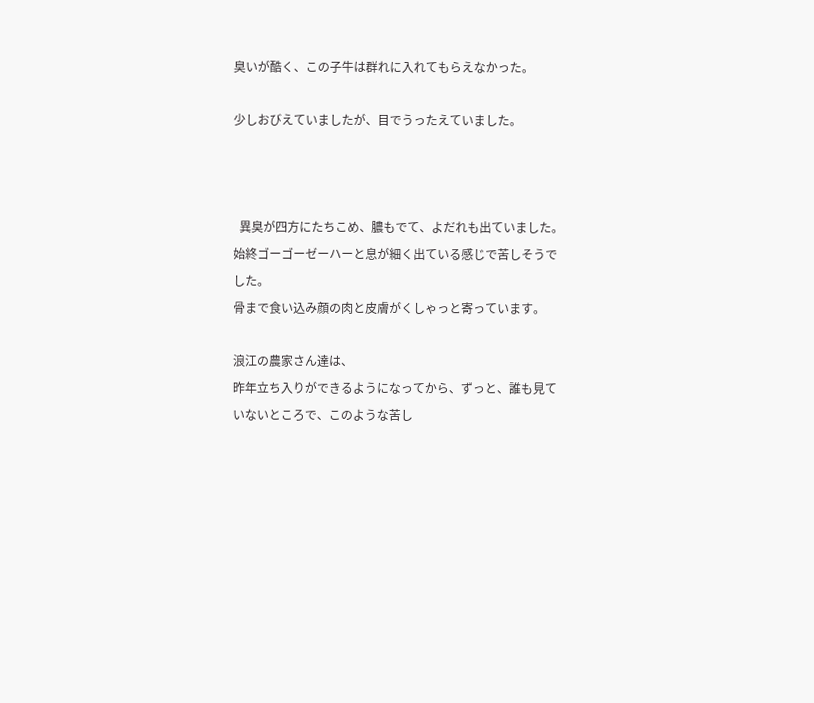臭いが酷く、この子牛は群れに入れてもらえなかった。

少しおびえていましたが、目でうったえていました。



  異臭が四方にたちこめ、膿もでて、よだれも出ていました。
始終ゴーゴーゼーハーと息が細く出ている感じで苦しそうでした。
骨まで食い込み顔の肉と皮膚がくしゃっと寄っています。

浪江の農家さん達は、
昨年立ち入りができるようになってから、ずっと、誰も見ていないところで、このような苦し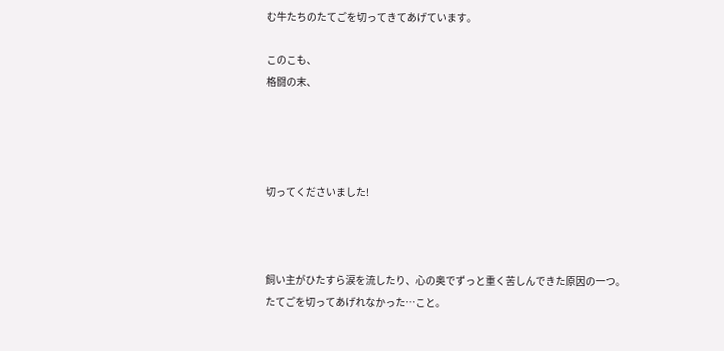む牛たちのたてごを切ってきてあげています。

このこも、
格闘の末、




切ってくださいました!



飼い主がひたすら涙を流したり、心の奥でずっと重く苦しんできた原因の一つ。
たてごを切ってあげれなかった…こと。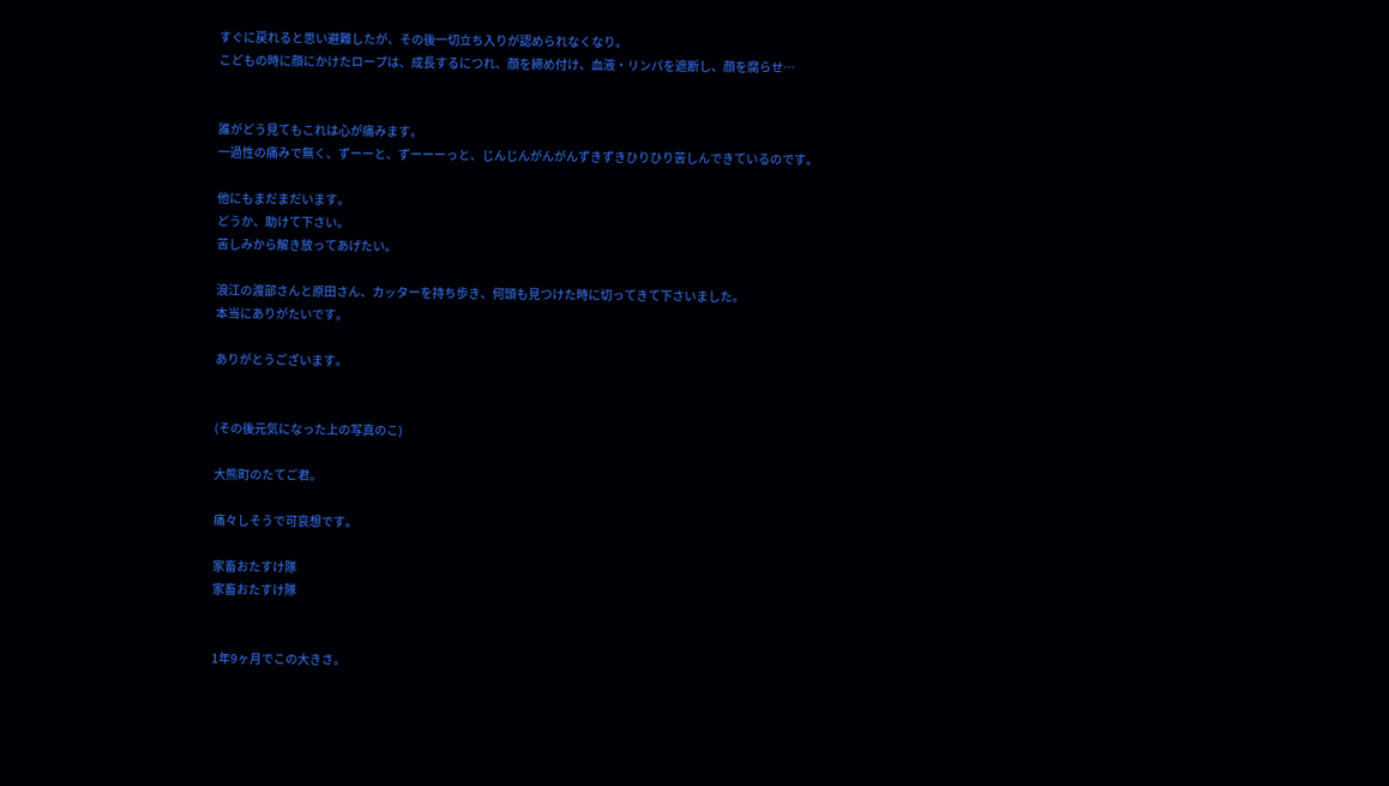すぐに戻れると思い避難したが、その後一切立ち入りが認められなくなり。
こどもの時に顔にかけたロープは、成長するにつれ、顔を締め付け、血液・リンパを遮断し、顔を腐らせ…


誰がどう見てもこれは心が痛みます。
一過性の痛みで無く、ずーーと、ずーーーっと、じんじんがんがんずきずきひりひり苦しんできているのです。

他にもまだまだいます。
どうか、助けて下さい。
苦しみから解き放ってあげたい。

浪江の渡部さんと原田さん、カッターを持ち歩き、何頭も見つけた時に切ってきて下さいました。
本当にありがたいです。

ありがとうございます。


(その後元気になった上の写真のこ)

大熊町のたてご君。

痛々しそうで可哀想です。

家畜おたすけ隊
家畜おたすけ隊


1年9ヶ月でこの大きさ。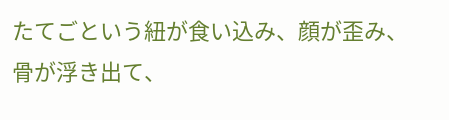たてごという紐が食い込み、顔が歪み、骨が浮き出て、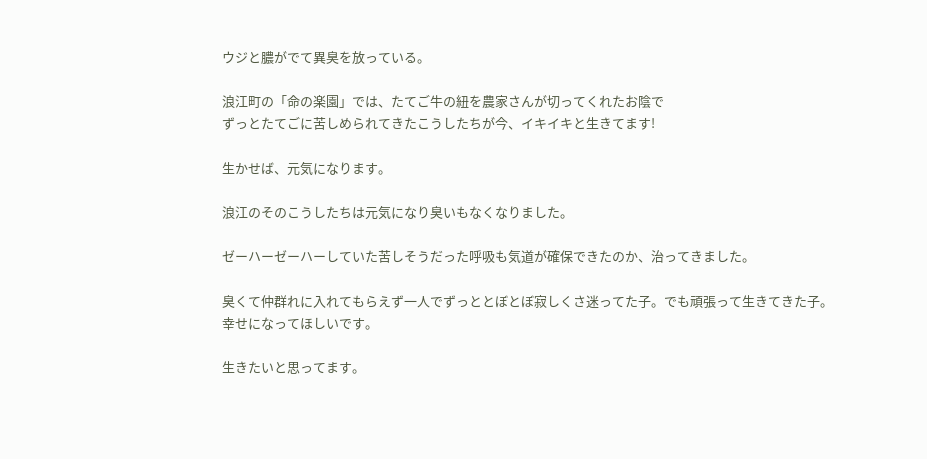ウジと膿がでて異臭を放っている。

浪江町の「命の楽園」では、たてご牛の紐を農家さんが切ってくれたお陰で
ずっとたてごに苦しめられてきたこうしたちが今、イキイキと生きてます!

生かせば、元気になります。

浪江のそのこうしたちは元気になり臭いもなくなりました。

ゼーハーゼーハーしていた苦しそうだった呼吸も気道が確保できたのか、治ってきました。

臭くて仲群れに入れてもらえず一人でずっととぼとぼ寂しくさ迷ってた子。でも頑張って生きてきた子。
幸せになってほしいです。

生きたいと思ってます。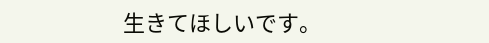生きてほしいです。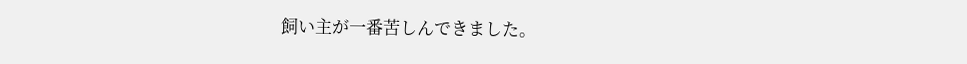飼い主が一番苦しんできました。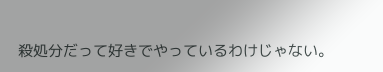殺処分だって好きでやっているわけじゃない。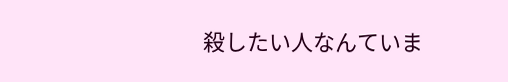殺したい人なんていま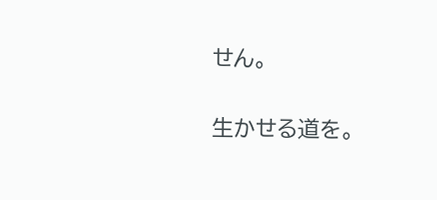せん。

生かせる道を。